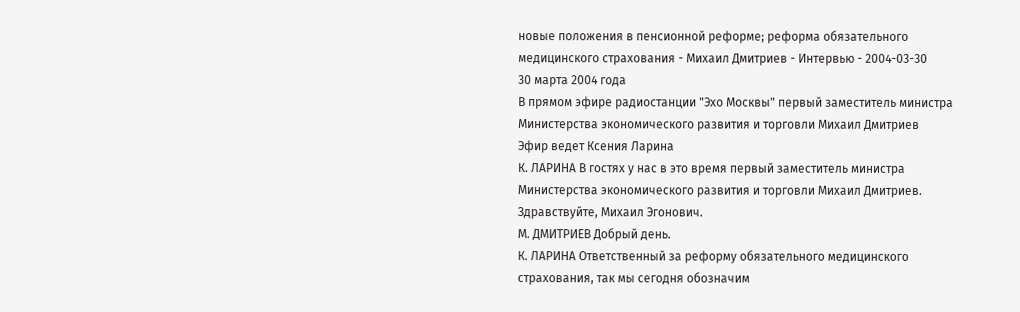новые положения в пенсионной реформе; реформа обязательного медицинского страхования - Михаил Дмитриев - Интервью - 2004-03-30
30 марта 2004 года
В прямом эфире радиостанции "Эхо Москвы" первый заместитель министра Министерства экономического развития и торговли Михаил Дмитриев
Эфир ведет Ксения Ларина
К. ЛАРИНА В гостях у нас в это время первый заместитель министра Министерства экономического развития и торговли Михаил Дмитриев. Здравствуйте, Михаил Эгонович.
М. ДМИТРИЕВ Добрый день.
К. ЛАРИНА Ответственный за реформу обязательного медицинского страхования, так мы сегодня обозначим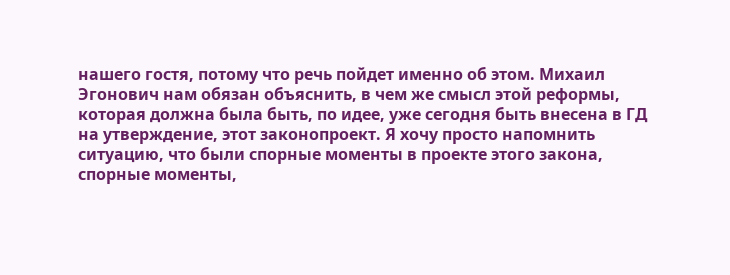нашего гостя, потому что речь пойдет именно об этом. Михаил Эгонович нам обязан объяснить, в чем же смысл этой реформы, которая должна была быть, по идее, уже сегодня быть внесена в ГД на утверждение, этот законопроект. Я хочу просто напомнить ситуацию, что были спорные моменты в проекте этого закона, спорные моменты,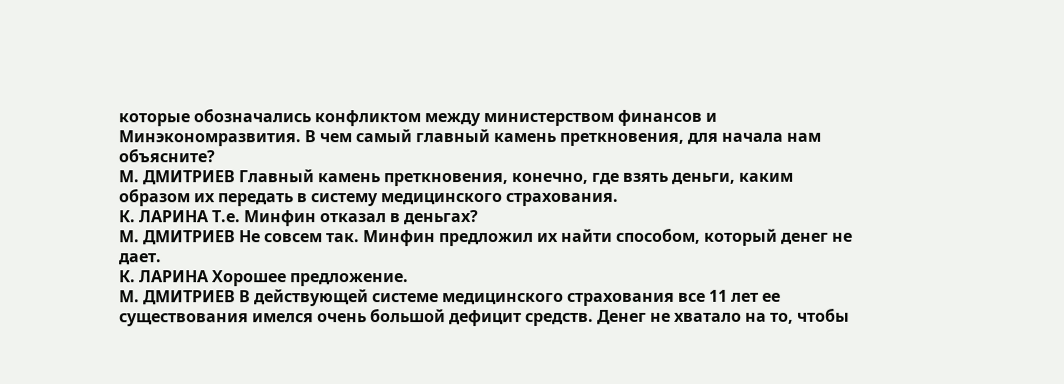которые обозначались конфликтом между министерством финансов и Минэкономразвития. В чем самый главный камень преткновения, для начала нам объясните?
М. ДМИТРИЕВ Главный камень преткновения, конечно, где взять деньги, каким образом их передать в систему медицинского страхования.
К. ЛАРИНА Т.е. Минфин отказал в деньгах?
М. ДМИТРИЕВ Не совсем так. Минфин предложил их найти способом, который денег не дает.
К. ЛАРИНА Хорошее предложение.
М. ДМИТРИЕВ В действующей системе медицинского страхования все 11 лет ее существования имелся очень большой дефицит средств. Денег не хватало на то, чтобы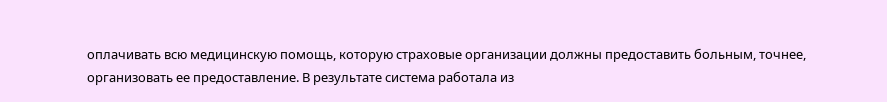оплачивать всю медицинскую помощь, которую страховые организации должны предоставить больным, точнее, организовать ее предоставление. В результате система работала из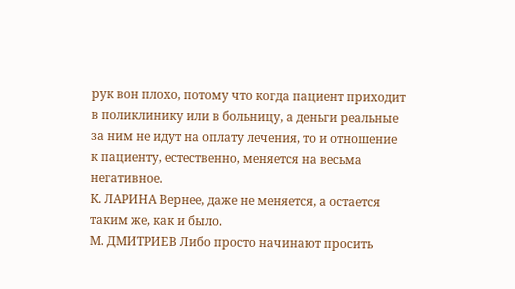рук вон плохо, потому что когда пациент приходит в поликлинику или в больницу, а деньги реальные за ним не идут на оплату лечения, то и отношение к пациенту, естественно, меняется на весьма негативное.
К. ЛАРИНА Вернее, даже не меняется, а остается таким же, как и было.
М. ДМИТРИЕВ Либо просто начинают просить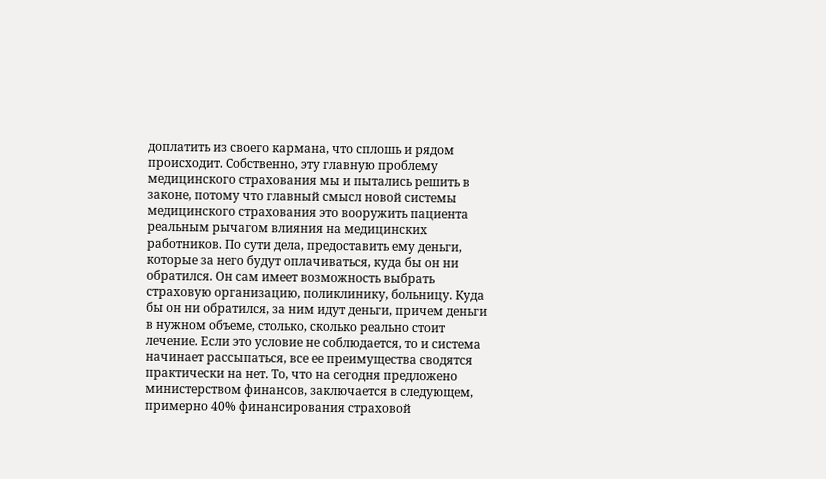доплатить из своего кармана, что сплошь и рядом происходит. Собственно, эту главную проблему медицинского страхования мы и пытались решить в законе, потому что главный смысл новой системы медицинского страхования это вооружить пациента реальным рычагом влияния на медицинских работников. По сути дела, предоставить ему деньги, которые за него будут оплачиваться, куда бы он ни обратился. Он сам имеет возможность выбрать страховую организацию, поликлинику, больницу. Куда бы он ни обратился, за ним идут деньги, причем деньги в нужном объеме, столько, сколько реально стоит лечение. Если это условие не соблюдается, то и система начинает рассыпаться, все ее преимущества сводятся практически на нет. То, что на сегодня предложено министерством финансов, заключается в следующем, примерно 40% финансирования страховой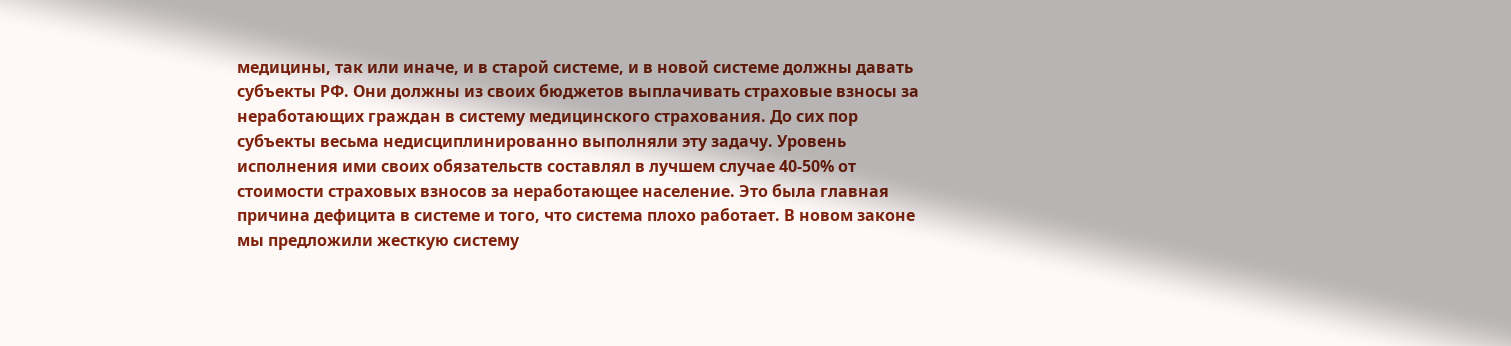медицины, так или иначе, и в старой системе, и в новой системе должны давать субъекты РФ. Они должны из своих бюджетов выплачивать страховые взносы за неработающих граждан в систему медицинского страхования. До сих пор субъекты весьма недисциплинированно выполняли эту задачу. Уровень исполнения ими своих обязательств составлял в лучшем случае 40-50% от стоимости страховых взносов за неработающее население. Это была главная причина дефицита в системе и того, что система плохо работает. В новом законе мы предложили жесткую систему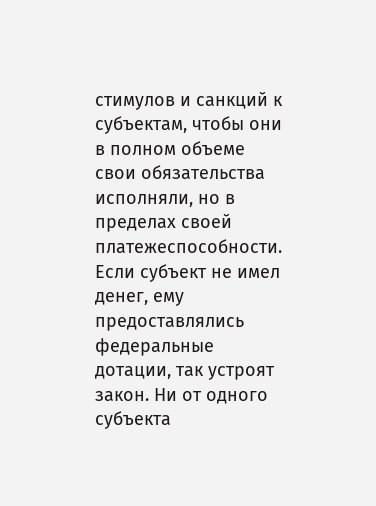стимулов и санкций к субъектам, чтобы они в полном объеме свои обязательства исполняли, но в пределах своей платежеспособности. Если субъект не имел денег, ему предоставлялись федеральные дотации, так устроят закон. Ни от одного субъекта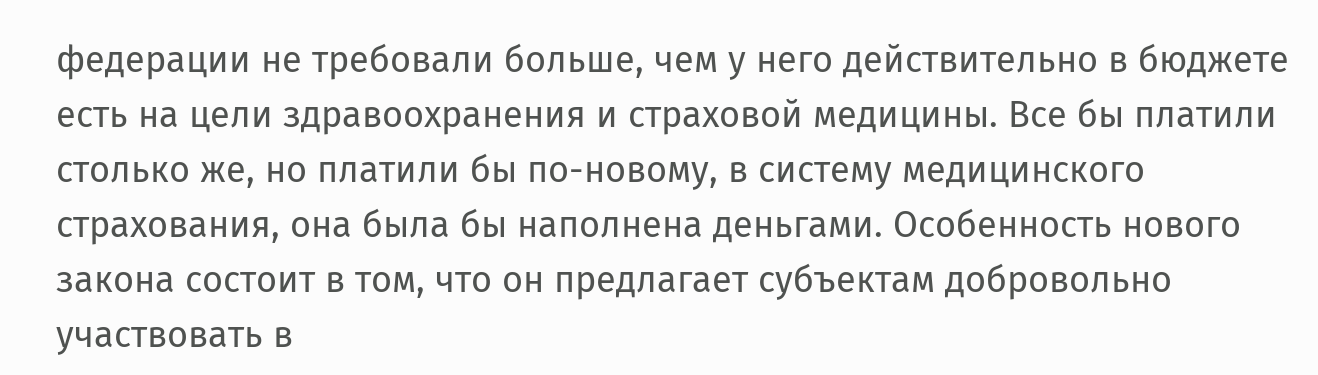федерации не требовали больше, чем у него действительно в бюджете есть на цели здравоохранения и страховой медицины. Все бы платили столько же, но платили бы по-новому, в систему медицинского страхования, она была бы наполнена деньгами. Особенность нового закона состоит в том, что он предлагает субъектам добровольно участвовать в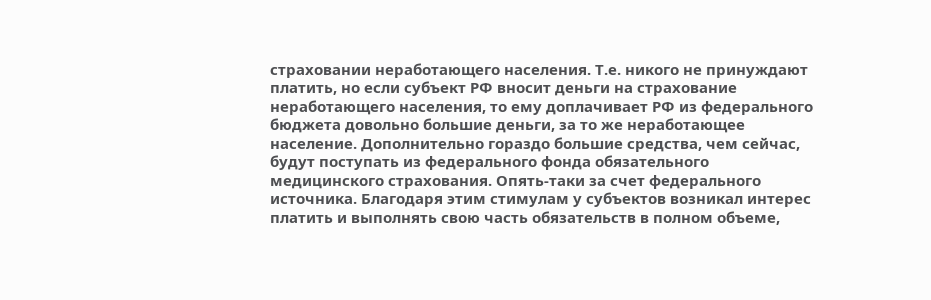страховании неработающего населения. Т.е. никого не принуждают платить, но если субъект РФ вносит деньги на страхование неработающего населения, то ему доплачивает РФ из федерального бюджета довольно большие деньги, за то же неработающее население. Дополнительно гораздо большие средства, чем сейчас, будут поступать из федерального фонда обязательного медицинского страхования. Опять-таки за счет федерального источника. Благодаря этим стимулам у субъектов возникал интерес платить и выполнять свою часть обязательств в полном объеме,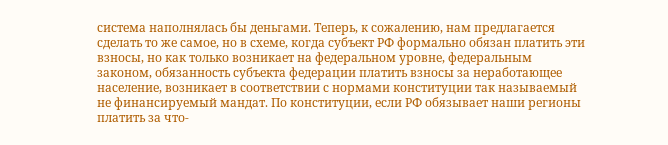система наполнялась бы деньгами. Теперь, к сожалению, нам предлагается сделать то же самое, но в схеме, когда субъект РФ формально обязан платить эти взносы, но как только возникает на федеральном уровне, федеральным законом, обязанность субъекта федерации платить взносы за неработающее население, возникает в соответствии с нормами конституции так называемый не финансируемый мандат. По конституции, если РФ обязывает наши регионы платить за что-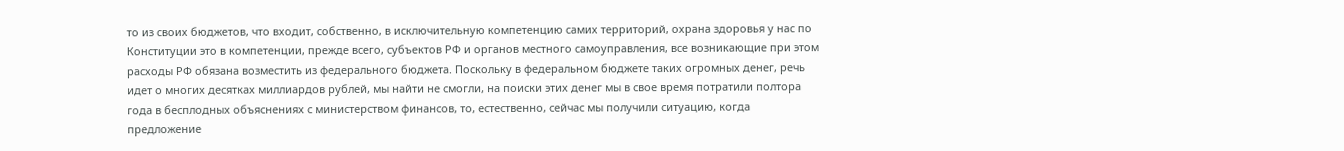то из своих бюджетов, что входит, собственно, в исключительную компетенцию самих территорий, охрана здоровья у нас по Конституции это в компетенции, прежде всего, субъектов РФ и органов местного самоуправления, все возникающие при этом расходы РФ обязана возместить из федерального бюджета. Поскольку в федеральном бюджете таких огромных денег, речь идет о многих десятках миллиардов рублей, мы найти не смогли, на поиски этих денег мы в свое время потратили полтора года в бесплодных объяснениях с министерством финансов, то, естественно, сейчас мы получили ситуацию, когда предложение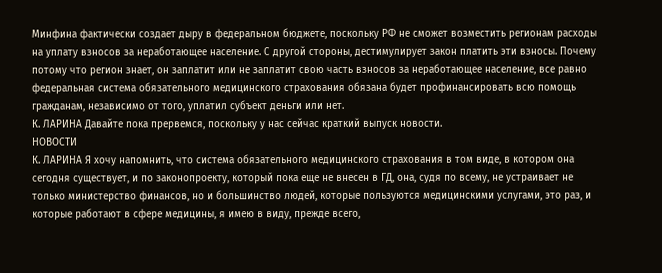Минфина фактически создает дыру в федеральном бюджете, поскольку РФ не сможет возместить регионам расходы на уплату взносов за неработающее население. С другой стороны, дестимулирует закон платить эти взносы. Почему потому что регион знает, он заплатит или не заплатит свою часть взносов за неработающее население, все равно федеральная система обязательного медицинского страхования обязана будет профинансировать всю помощь гражданам, независимо от того, уплатил субъект деньги или нет.
К. ЛАРИНА Давайте пока прервемся, поскольку у нас сейчас краткий выпуск новости.
НОВОСТИ
К. ЛАРИНА Я хочу напомнить, что система обязательного медицинского страхования в том виде, в котором она сегодня существует, и по законопроекту, который пока еще не внесен в ГД, она, судя по всему, не устраивает не только министерство финансов, но и большинство людей, которые пользуются медицинскими услугами, это раз, и которые работают в сфере медицины, я имею в виду, прежде всего,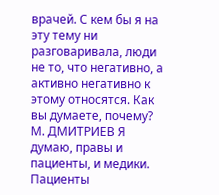врачей. С кем бы я на эту тему ни разговаривала, люди не то, что негативно, а активно негативно к этому относятся. Как вы думаете, почему?
М. ДМИТРИЕВ Я думаю, правы и пациенты, и медики. Пациенты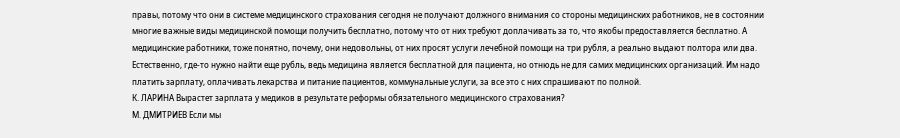правы, потому что они в системе медицинского страхования сегодня не получают должного внимания со стороны медицинских работников, не в состоянии многие важные виды медицинской помощи получить бесплатно, потому что от них требуют доплачивать за то, что якобы предоставляется бесплатно. А медицинские работники, тоже понятно, почему, они недовольны, от них просят услуги лечебной помощи на три рубля, а реально выдают полтора или два. Естественно, где-то нужно найти еще рубль, ведь медицина является бесплатной для пациента, но отнюдь не для самих медицинских организаций. Им надо платить зарплату, оплачивать лекарства и питание пациентов, коммунальные услуги, за все это с них спрашивают по полной.
К. ЛАРИНА Вырастет зарплата у медиков в результате реформы обязательного медицинского страхования?
М. ДМИТРИЕВ Если мы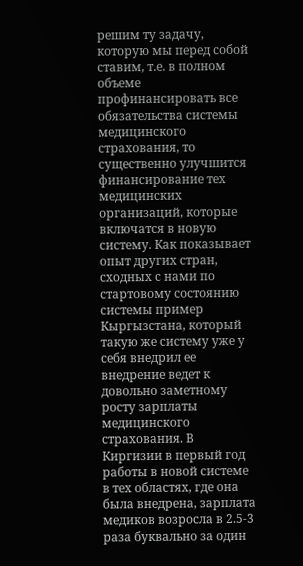решим ту задачу, которую мы перед собой ставим, т.е. в полном объеме профинансировать все обязательства системы медицинского страхования, то существенно улучшится финансирование тех медицинских организаций, которые включатся в новую систему. Как показывает опыт других стран, сходных с нами по стартовому состоянию системы пример Кыргызстана, который такую же систему уже у себя внедрил ее внедрение ведет к довольно заметному росту зарплаты медицинского страхования. В Киргизии в первый год работы в новой системе в тех областях, где она была внедрена, зарплата медиков возросла в 2.5-3 раза буквально за один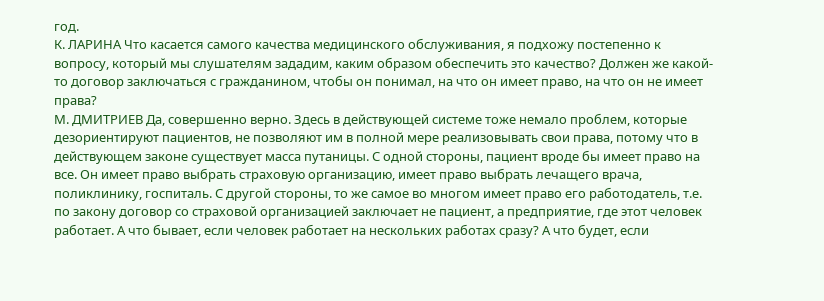год.
К. ЛАРИНА Что касается самого качества медицинского обслуживания, я подхожу постепенно к вопросу, который мы слушателям зададим, каким образом обеспечить это качество? Должен же какой-то договор заключаться с гражданином, чтобы он понимал, на что он имеет право, на что он не имеет права?
М. ДМИТРИЕВ Да, совершенно верно. Здесь в действующей системе тоже немало проблем, которые дезориентируют пациентов, не позволяют им в полной мере реализовывать свои права, потому что в действующем законе существует масса путаницы. С одной стороны, пациент вроде бы имеет право на все. Он имеет право выбрать страховую организацию, имеет право выбрать лечащего врача, поликлинику, госпиталь. С другой стороны, то же самое во многом имеет право его работодатель, т.е. по закону договор со страховой организацией заключает не пациент, а предприятие, где этот человек работает. А что бывает, если человек работает на нескольких работах сразу? А что будет, если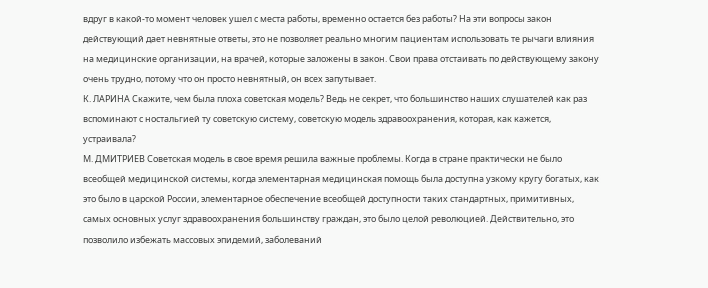вдруг в какой-то момент человек ушел с места работы, временно остается без работы? На эти вопросы закон действующий дает невнятные ответы, это не позволяет реально многим пациентам использовать те рычаги влияния на медицинские организации, на врачей, которые заложены в закон. Свои права отстаивать по действующему закону очень трудно, потому что он просто невнятный, он всех запутывает.
К. ЛАРИНА Скажите, чем была плоха советская модель? Ведь не секрет, что большинство наших слушателей как раз вспоминают с ностальгией ту советскую систему, советскую модель здравоохранения, которая, как кажется, устраивала?
М. ДМИТРИЕВ Советская модель в свое время решила важные проблемы. Когда в стране практически не было всеобщей медицинской системы, когда элементарная медицинская помощь была доступна узкому кругу богатых, как это было в царской России, элементарное обеспечение всеобщей доступности таких стандартных, примитивных, самых основных услуг здравоохранения большинству граждан, это было целой революцией. Действительно, это позволило избежать массовых эпидемий, заболеваний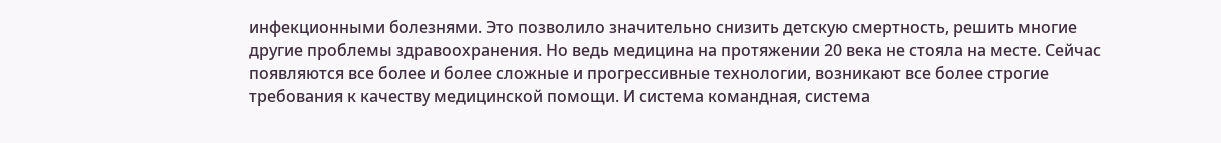инфекционными болезнями. Это позволило значительно снизить детскую смертность, решить многие другие проблемы здравоохранения. Но ведь медицина на протяжении 20 века не стояла на месте. Сейчас появляются все более и более сложные и прогрессивные технологии, возникают все более строгие требования к качеству медицинской помощи. И система командная, система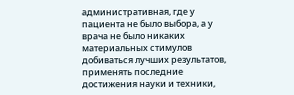административная, где у пациента не было выбора, а у врача не было никаких материальных стимулов добиваться лучших результатов, применять последние достижения науки и техники,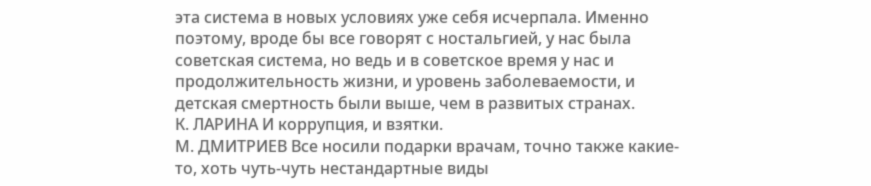эта система в новых условиях уже себя исчерпала. Именно поэтому, вроде бы все говорят с ностальгией, у нас была советская система, но ведь и в советское время у нас и продолжительность жизни, и уровень заболеваемости, и детская смертность были выше, чем в развитых странах.
К. ЛАРИНА И коррупция, и взятки.
М. ДМИТРИЕВ Все носили подарки врачам, точно также какие-то, хоть чуть-чуть нестандартные виды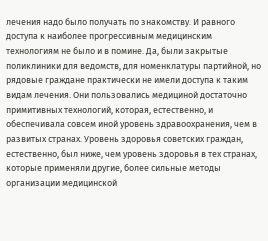лечения надо было получать по знакомству. И равного доступа к наиболее прогрессивным медицинским технологиям не было и в помине. Да, были закрытые поликлиники для ведомств, для номенклатуры партийной, но рядовые граждане практически не имели доступа к таким видам лечения. Они пользовались медициной достаточно примитивных технологий, которая, естественно, и обеспечивала совсем иной уровень здравоохранения, чем в развитых странах. Уровень здоровья советских граждан, естественно, был ниже, чем уровень здоровья в тех странах, которые применяли другие, более сильные методы организации медицинской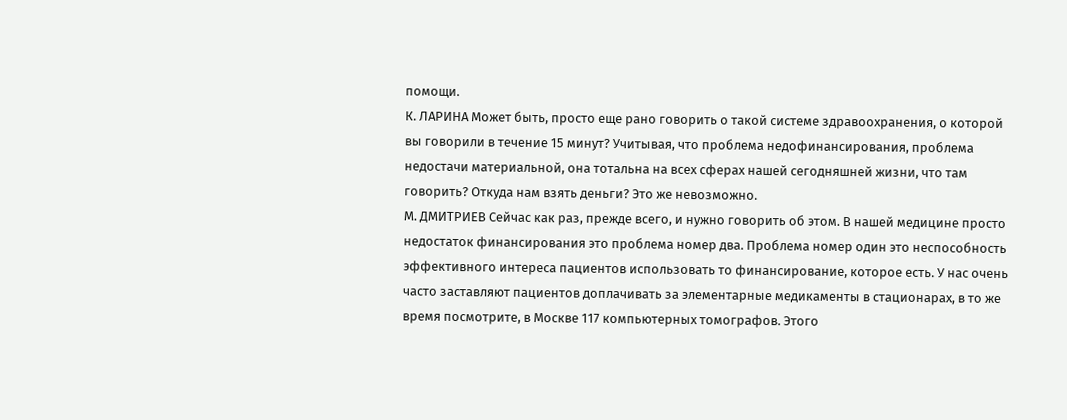помощи.
К. ЛАРИНА Может быть, просто еще рано говорить о такой системе здравоохранения, о которой вы говорили в течение 15 минут? Учитывая, что проблема недофинансирования, проблема недостачи материальной, она тотальна на всех сферах нашей сегодняшней жизни, что там говорить? Откуда нам взять деньги? Это же невозможно.
М. ДМИТРИЕВ Сейчас как раз, прежде всего, и нужно говорить об этом. В нашей медицине просто недостаток финансирования это проблема номер два. Проблема номер один это неспособность эффективного интереса пациентов использовать то финансирование, которое есть. У нас очень часто заставляют пациентов доплачивать за элементарные медикаменты в стационарах, в то же время посмотрите, в Москве 117 компьютерных томографов. Этого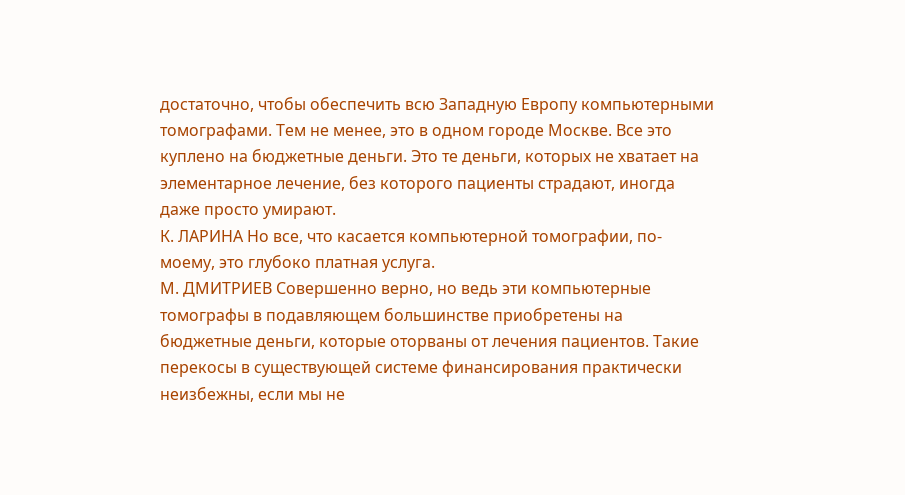достаточно, чтобы обеспечить всю Западную Европу компьютерными томографами. Тем не менее, это в одном городе Москве. Все это куплено на бюджетные деньги. Это те деньги, которых не хватает на элементарное лечение, без которого пациенты страдают, иногда даже просто умирают.
К. ЛАРИНА Но все, что касается компьютерной томографии, по-моему, это глубоко платная услуга.
М. ДМИТРИЕВ Совершенно верно, но ведь эти компьютерные томографы в подавляющем большинстве приобретены на бюджетные деньги, которые оторваны от лечения пациентов. Такие перекосы в существующей системе финансирования практически неизбежны, если мы не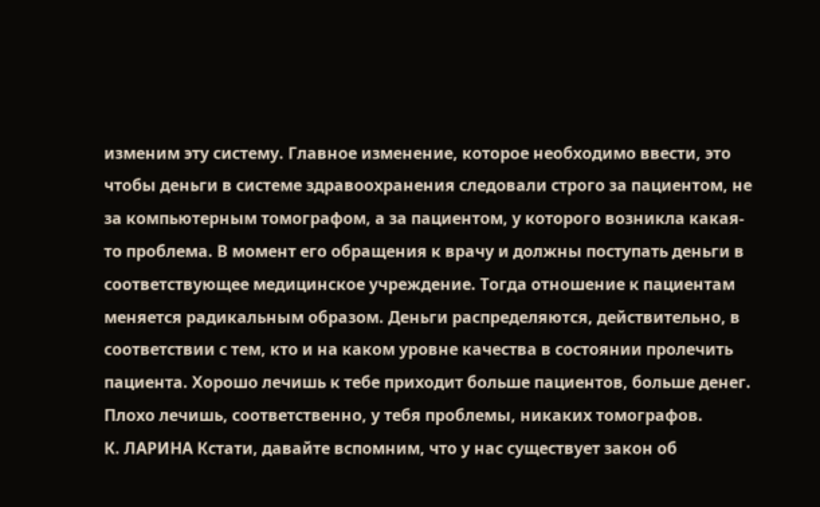изменим эту систему. Главное изменение, которое необходимо ввести, это чтобы деньги в системе здравоохранения следовали строго за пациентом, не за компьютерным томографом, а за пациентом, у которого возникла какая-то проблема. В момент его обращения к врачу и должны поступать деньги в соответствующее медицинское учреждение. Тогда отношение к пациентам меняется радикальным образом. Деньги распределяются, действительно, в соответствии с тем, кто и на каком уровне качества в состоянии пролечить пациента. Хорошо лечишь к тебе приходит больше пациентов, больше денег. Плохо лечишь, соответственно, у тебя проблемы, никаких томографов.
К. ЛАРИНА Кстати, давайте вспомним, что у нас существует закон об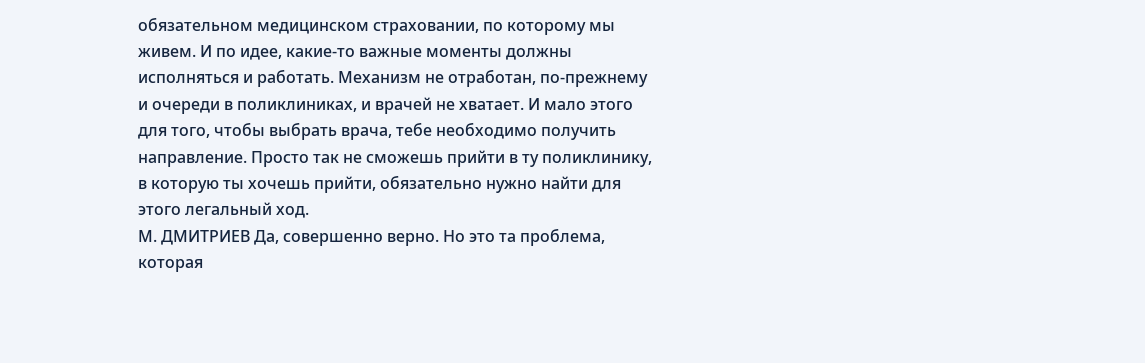обязательном медицинском страховании, по которому мы живем. И по идее, какие-то важные моменты должны исполняться и работать. Механизм не отработан, по-прежнему и очереди в поликлиниках, и врачей не хватает. И мало этого для того, чтобы выбрать врача, тебе необходимо получить направление. Просто так не сможешь прийти в ту поликлинику, в которую ты хочешь прийти, обязательно нужно найти для этого легальный ход.
М. ДМИТРИЕВ Да, совершенно верно. Но это та проблема, которая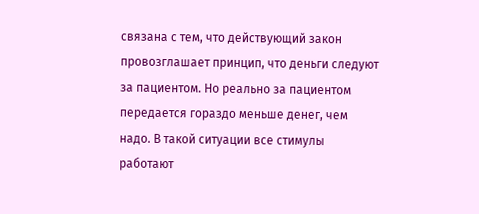связана с тем, что действующий закон провозглашает принцип, что деньги следуют за пациентом. Но реально за пациентом передается гораздо меньше денег, чем надо. В такой ситуации все стимулы работают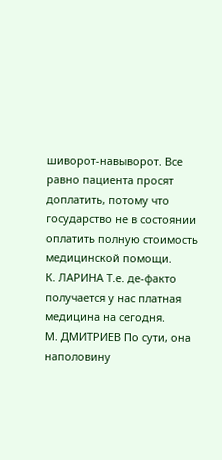шиворот-навыворот. Все равно пациента просят доплатить, потому что государство не в состоянии оплатить полную стоимость медицинской помощи.
К. ЛАРИНА Т.е. де-факто получается у нас платная медицина на сегодня.
М. ДМИТРИЕВ По сути, она наполовину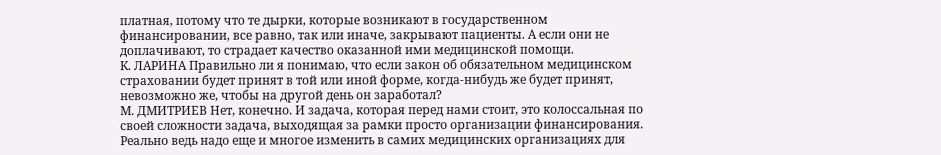платная, потому что те дырки, которые возникают в государственном финансировании, все равно, так или иначе, закрывают пациенты. А если они не доплачивают, то страдает качество оказанной ими медицинской помощи.
К. ЛАРИНА Правильно ли я понимаю, что если закон об обязательном медицинском страховании будет принят в той или иной форме, когда-нибудь же будет принят, невозможно же, чтобы на другой день он заработал?
М. ДМИТРИЕВ Нет, конечно. И задача, которая перед нами стоит, это колоссальная по своей сложности задача, выходящая за рамки просто организации финансирования. Реально ведь надо еще и многое изменить в самих медицинских организациях для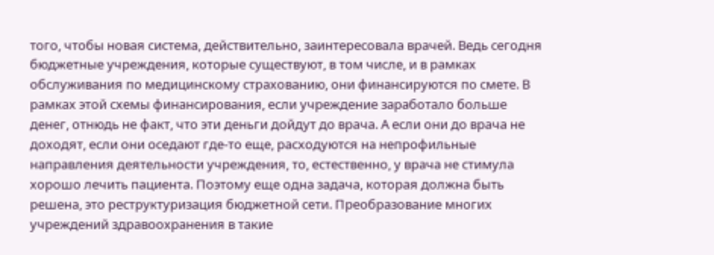того, чтобы новая система, действительно, заинтересовала врачей. Ведь сегодня бюджетные учреждения, которые существуют, в том числе, и в рамках обслуживания по медицинскому страхованию, они финансируются по смете. В рамках этой схемы финансирования, если учреждение заработало больше денег, отнюдь не факт, что эти деньги дойдут до врача. А если они до врача не доходят, если они оседают где-то еще, расходуются на непрофильные направления деятельности учреждения, то, естественно, у врача не стимула хорошо лечить пациента. Поэтому еще одна задача, которая должна быть решена, это реструктуризация бюджетной сети. Преобразование многих учреждений здравоохранения в такие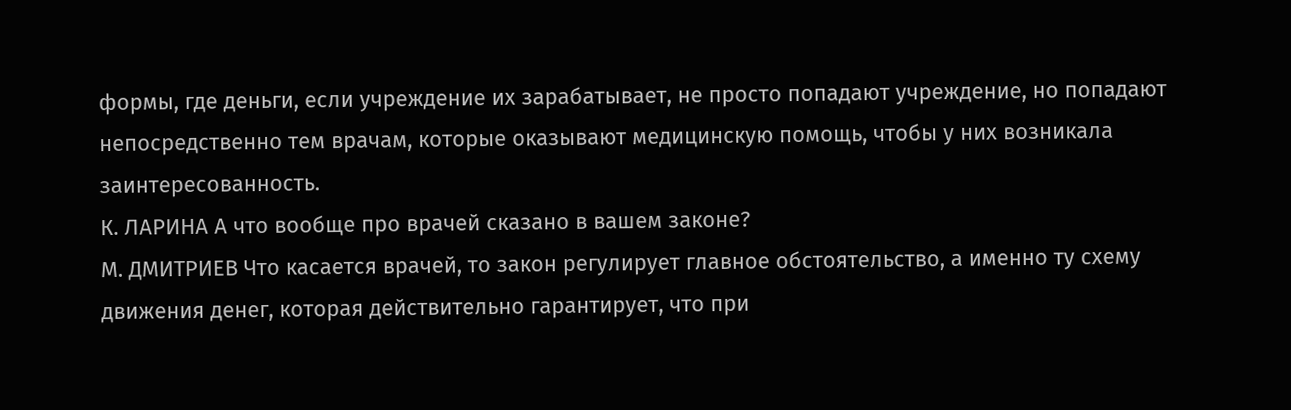формы, где деньги, если учреждение их зарабатывает, не просто попадают учреждение, но попадают непосредственно тем врачам, которые оказывают медицинскую помощь, чтобы у них возникала заинтересованность.
К. ЛАРИНА А что вообще про врачей сказано в вашем законе?
М. ДМИТРИЕВ Что касается врачей, то закон регулирует главное обстоятельство, а именно ту схему движения денег, которая действительно гарантирует, что при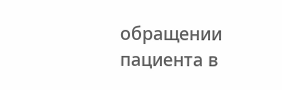обращении пациента в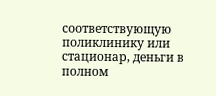соответствующую поликлинику или стационар, деньги в полном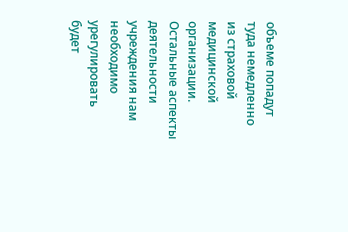объеме попадут туда немедленно из страховой медицинской организации. Остальные аспекты деятельности учреждения нам необходимо урегулировать будет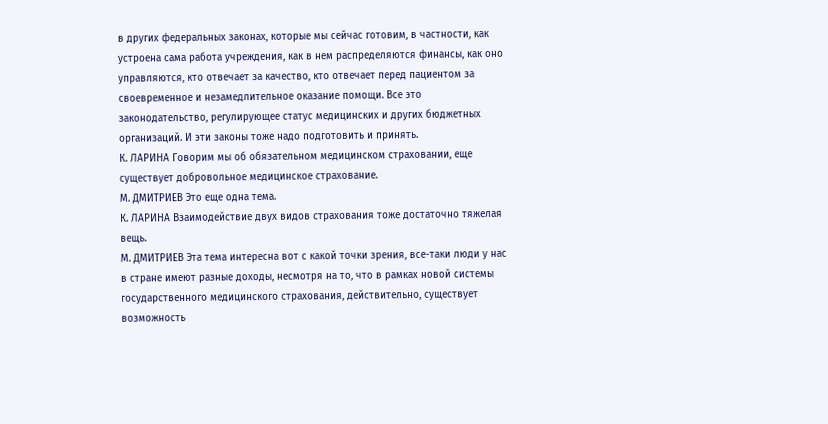в других федеральных законах, которые мы сейчас готовим, в частности, как устроена сама работа учреждения, как в нем распределяются финансы, как оно управляются, кто отвечает за качество, кто отвечает перед пациентом за своевременное и незамедлительное оказание помощи. Все это законодательство, регулирующее статус медицинских и других бюджетных организаций. И эти законы тоже надо подготовить и принять.
К. ЛАРИНА Говорим мы об обязательном медицинском страховании, еще существует добровольное медицинское страхование.
М. ДМИТРИЕВ Это еще одна тема.
К. ЛАРИНА Взаимодействие двух видов страхования тоже достаточно тяжелая вещь.
М. ДМИТРИЕВ Эта тема интересна вот с какой точки зрения, все-таки люди у нас в стране имеют разные доходы, несмотря на то, что в рамках новой системы государственного медицинского страхования, действительно, существует возможность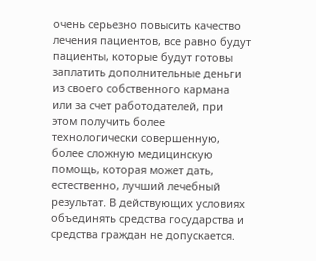очень серьезно повысить качество лечения пациентов, все равно будут пациенты, которые будут готовы заплатить дополнительные деньги из своего собственного кармана или за счет работодателей, при этом получить более технологически совершенную, более сложную медицинскую помощь, которая может дать, естественно, лучший лечебный результат. В действующих условиях объединять средства государства и средства граждан не допускается.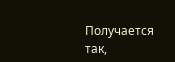Получается так,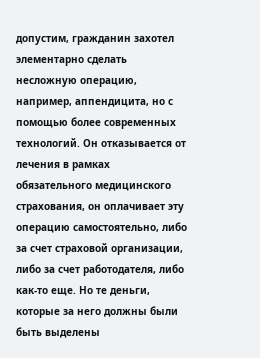допустим, гражданин захотел элементарно сделать несложную операцию, например, аппендицита, но с помощью более современных технологий. Он отказывается от лечения в рамках обязательного медицинского страхования, он оплачивает эту операцию самостоятельно, либо за счет страховой организации, либо за счет работодателя, либо как-то еще. Но те деньги, которые за него должны были быть выделены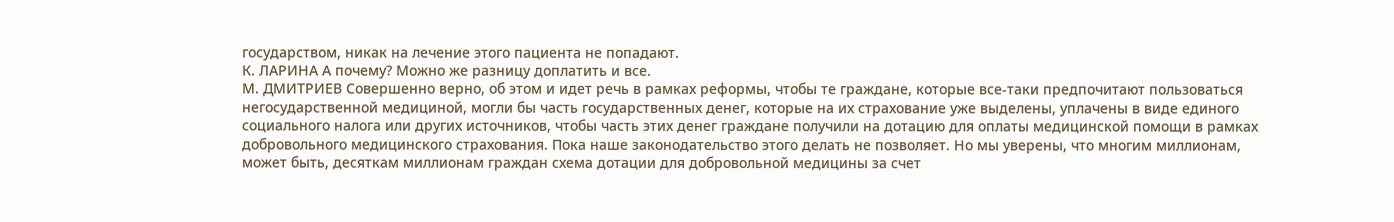государством, никак на лечение этого пациента не попадают.
К. ЛАРИНА А почему? Можно же разницу доплатить и все.
М. ДМИТРИЕВ Совершенно верно, об этом и идет речь в рамках реформы, чтобы те граждане, которые все-таки предпочитают пользоваться негосударственной медициной, могли бы часть государственных денег, которые на их страхование уже выделены, уплачены в виде единого социального налога или других источников, чтобы часть этих денег граждане получили на дотацию для оплаты медицинской помощи в рамках добровольного медицинского страхования. Пока наше законодательство этого делать не позволяет. Но мы уверены, что многим миллионам, может быть, десяткам миллионам граждан схема дотации для добровольной медицины за счет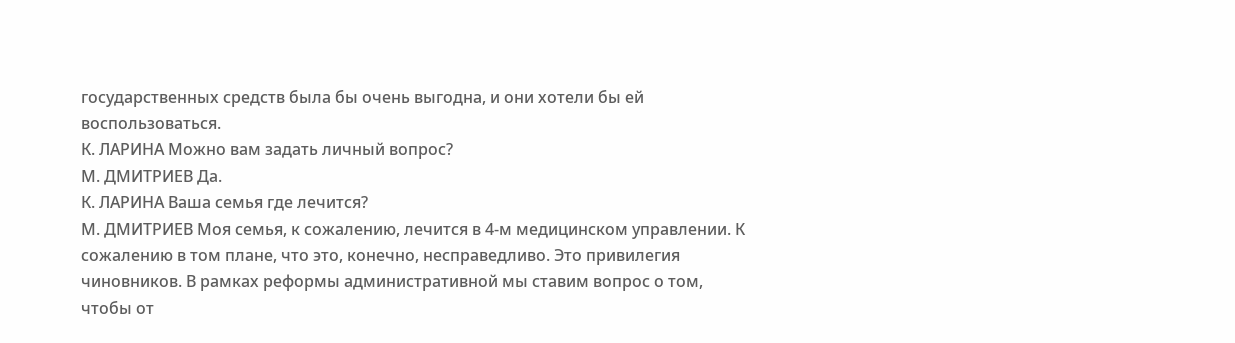государственных средств была бы очень выгодна, и они хотели бы ей воспользоваться.
К. ЛАРИНА Можно вам задать личный вопрос?
М. ДМИТРИЕВ Да.
К. ЛАРИНА Ваша семья где лечится?
М. ДМИТРИЕВ Моя семья, к сожалению, лечится в 4-м медицинском управлении. К сожалению в том плане, что это, конечно, несправедливо. Это привилегия чиновников. В рамках реформы административной мы ставим вопрос о том, чтобы от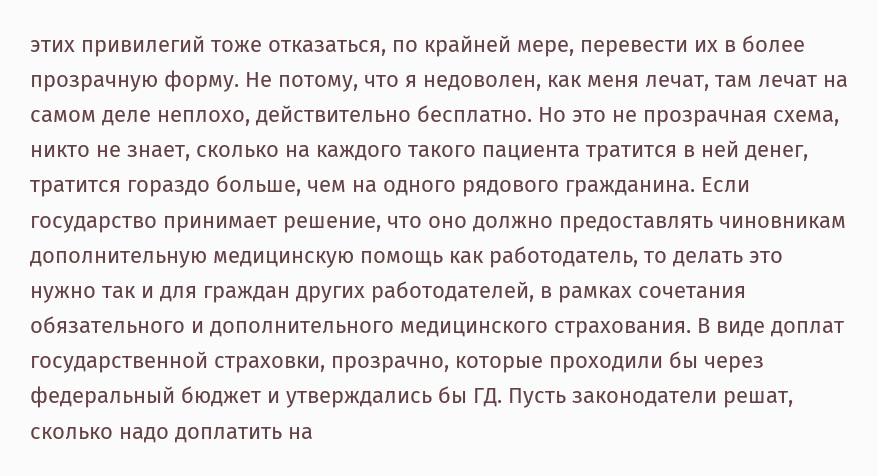этих привилегий тоже отказаться, по крайней мере, перевести их в более прозрачную форму. Не потому, что я недоволен, как меня лечат, там лечат на самом деле неплохо, действительно бесплатно. Но это не прозрачная схема, никто не знает, сколько на каждого такого пациента тратится в ней денег, тратится гораздо больше, чем на одного рядового гражданина. Если государство принимает решение, что оно должно предоставлять чиновникам дополнительную медицинскую помощь как работодатель, то делать это нужно так и для граждан других работодателей, в рамках сочетания обязательного и дополнительного медицинского страхования. В виде доплат государственной страховки, прозрачно, которые проходили бы через федеральный бюджет и утверждались бы ГД. Пусть законодатели решат, сколько надо доплатить на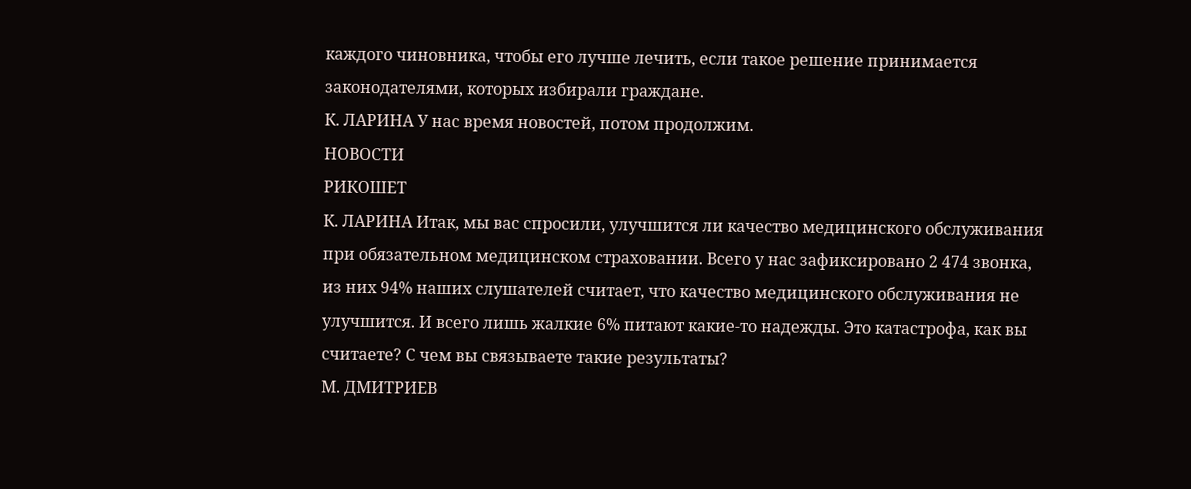каждого чиновника, чтобы его лучше лечить, если такое решение принимается законодателями, которых избирали граждане.
К. ЛАРИНА У нас время новостей, потом продолжим.
НОВОСТИ
РИКОШЕТ
К. ЛАРИНА Итак, мы вас спросили, улучшится ли качество медицинского обслуживания при обязательном медицинском страховании. Всего у нас зафиксировано 2 474 звонка, из них 94% наших слушателей считает, что качество медицинского обслуживания не улучшится. И всего лишь жалкие 6% питают какие-то надежды. Это катастрофа, как вы считаете? С чем вы связываете такие результаты?
М. ДМИТРИЕВ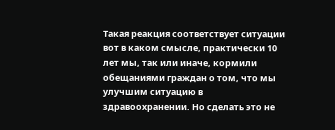Такая реакция соответствует ситуации вот в каком смысле, практически 10 лет мы, так или иначе, кормили обещаниями граждан о том, что мы улучшим ситуацию в здравоохранении. Но сделать это не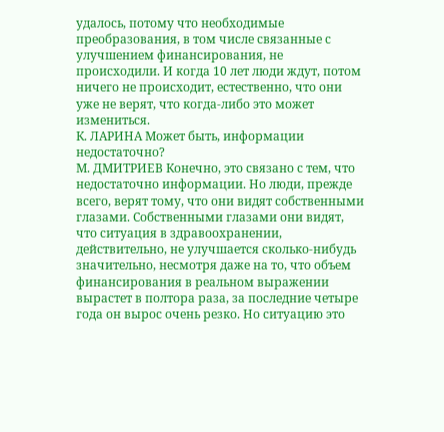удалось, потому что необходимые преобразования, в том числе связанные с улучшением финансирования, не происходили. И когда 10 лет люди ждут, потом ничего не происходит, естественно, что они уже не верят, что когда-либо это может измениться.
К. ЛАРИНА Может быть, информации недостаточно?
М. ДМИТРИЕВ Конечно, это связано с тем, что недостаточно информации. Но люди, прежде всего, верят тому, что они видят собственными глазами. Собственными глазами они видят, что ситуация в здравоохранении, действительно, не улучшается сколько-нибудь значительно, несмотря даже на то, что объем финансирования в реальном выражении вырастет в полтора раза, за последние четыре года он вырос очень резко. Но ситуацию это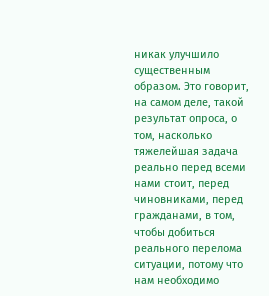никак улучшило существенным образом. Это говорит, на самом деле, такой результат опроса, о том, насколько тяжелейшая задача реально перед всеми нами стоит, перед чиновниками, перед гражданами, в том, чтобы добиться реального перелома ситуации, потому что нам необходимо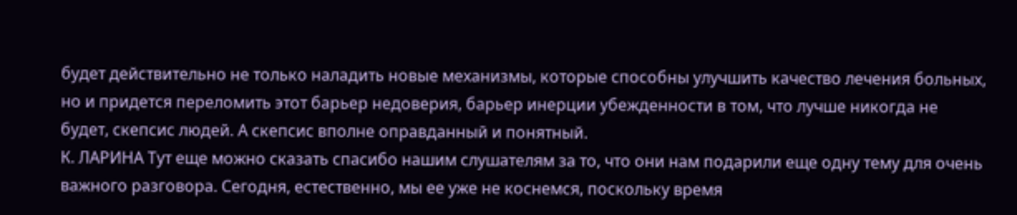будет действительно не только наладить новые механизмы, которые способны улучшить качество лечения больных, но и придется переломить этот барьер недоверия, барьер инерции убежденности в том, что лучше никогда не будет, скепсис людей. А скепсис вполне оправданный и понятный.
К. ЛАРИНА Тут еще можно сказать спасибо нашим слушателям за то, что они нам подарили еще одну тему для очень важного разговора. Сегодня, естественно, мы ее уже не коснемся, поскольку время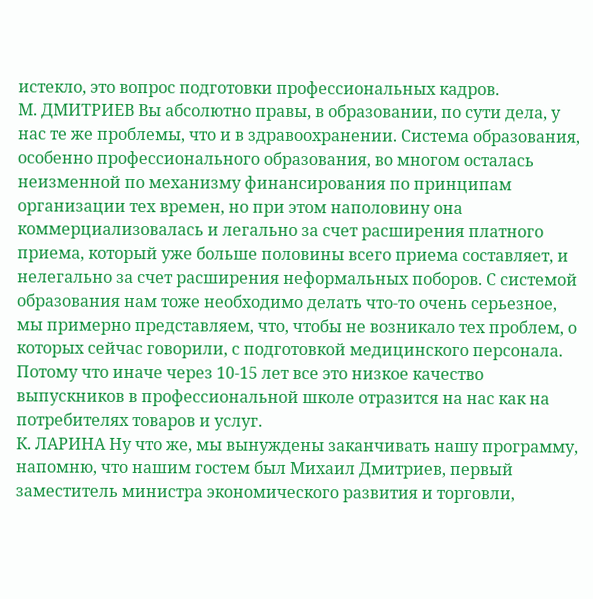истекло, это вопрос подготовки профессиональных кадров.
М. ДМИТРИЕВ Вы абсолютно правы, в образовании, по сути дела, у нас те же проблемы, что и в здравоохранении. Система образования, особенно профессионального образования, во многом осталась неизменной по механизму финансирования по принципам организации тех времен, но при этом наполовину она коммерциализовалась и легально за счет расширения платного приема, который уже больше половины всего приема составляет, и нелегально за счет расширения неформальных поборов. С системой образования нам тоже необходимо делать что-то очень серьезное, мы примерно представляем, что, чтобы не возникало тех проблем, о которых сейчас говорили, с подготовкой медицинского персонала. Потому что иначе через 10-15 лет все это низкое качество выпускников в профессиональной школе отразится на нас как на потребителях товаров и услуг.
К. ЛАРИНА Ну что же, мы вынуждены заканчивать нашу программу, напомню, что нашим гостем был Михаил Дмитриев, первый заместитель министра экономического развития и торговли,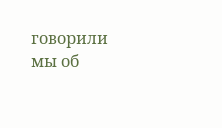говорили мы об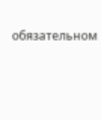обязательном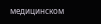медицинском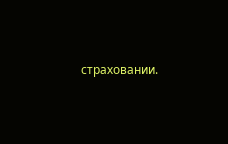страховании.